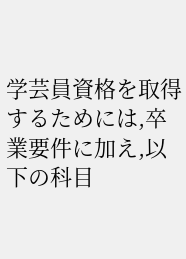学芸員資格を取得するためには,卒業要件に加え,以下の科目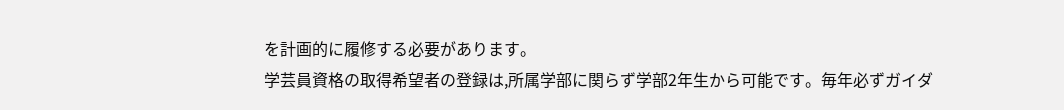を計画的に履修する必要があります。
学芸員資格の取得希望者の登録は,所属学部に関らず学部2年生から可能です。毎年必ずガイダ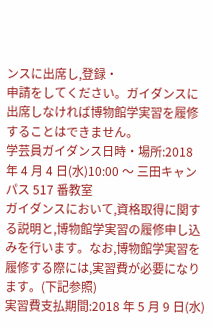ンスに出席し,登録・
申請をしてください。ガイダンスに出席しなければ博物館学実習を履修することはできません。
学芸員ガイダンス日時・場所:2018 年 4 月 4 日(水)10:00 〜 三田キャンパス 517 番教室
ガイダンスにおいて,資格取得に関する説明と,博物館学実習の履修申し込みを行います。なお,博物館学実習を 履修する際には,実習費が必要になります。(下記参照)
実習費支払期間:2018 年 5 月 9 日(水)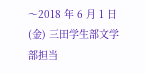〜2018 年 6 月 1 日(金) 三田学生部文学部担当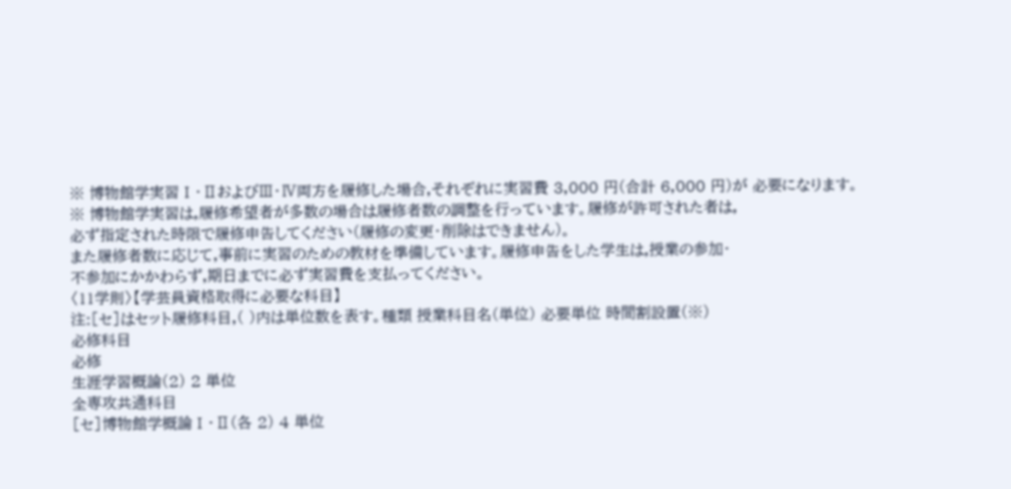※ 博物館学実習Ⅰ・ⅡおよびⅢ・Ⅳ両方を履修した場合,それぞれに実習費 3,000 円(合計 6,000 円)が 必要になります。
※ 博物館学実習は,履修希望者が多数の場合は履修者数の調整を行っています。履修が許可された者は,
必ず指定された時限で履修申告してください(履修の変更・削除はできません)。
また履修者数に応じて,事前に実習のための教材を準備しています。履修申告をした学生は,授業の参加・
不参加にかかわらず,期日までに必ず実習費を支払ってください。
〈11学則〉【学芸員資格取得に必要な科目】
注:[セ]はセット履修科目,( )内は単位数を表す。種類 授業科目名(単位) 必要単位 時間割設置(※)
必修科目
必修
生涯学習概論(2) 2 単位
全専攻共通科目
[セ]博物館学概論Ⅰ・Ⅱ(各 2) 4 単位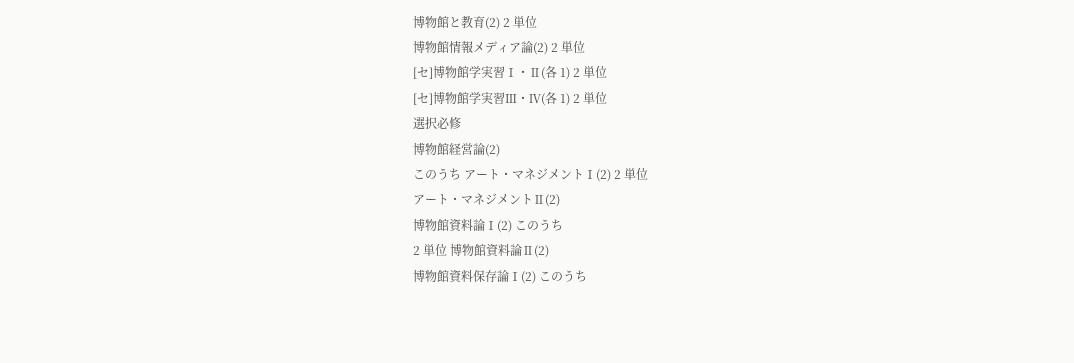博物館と教育(2) 2 単位
博物館情報メディア論(2) 2 単位
[セ]博物館学実習Ⅰ・Ⅱ(各 1) 2 単位
[セ]博物館学実習Ⅲ・Ⅳ(各 1) 2 単位
選択必修
博物館経営論(2)
このうち アート・マネジメントⅠ(2) 2 単位
アート・マネジメントⅡ(2)
博物館資料論Ⅰ(2) このうち
2 単位 博物館資料論Ⅱ(2)
博物館資料保存論Ⅰ(2) このうち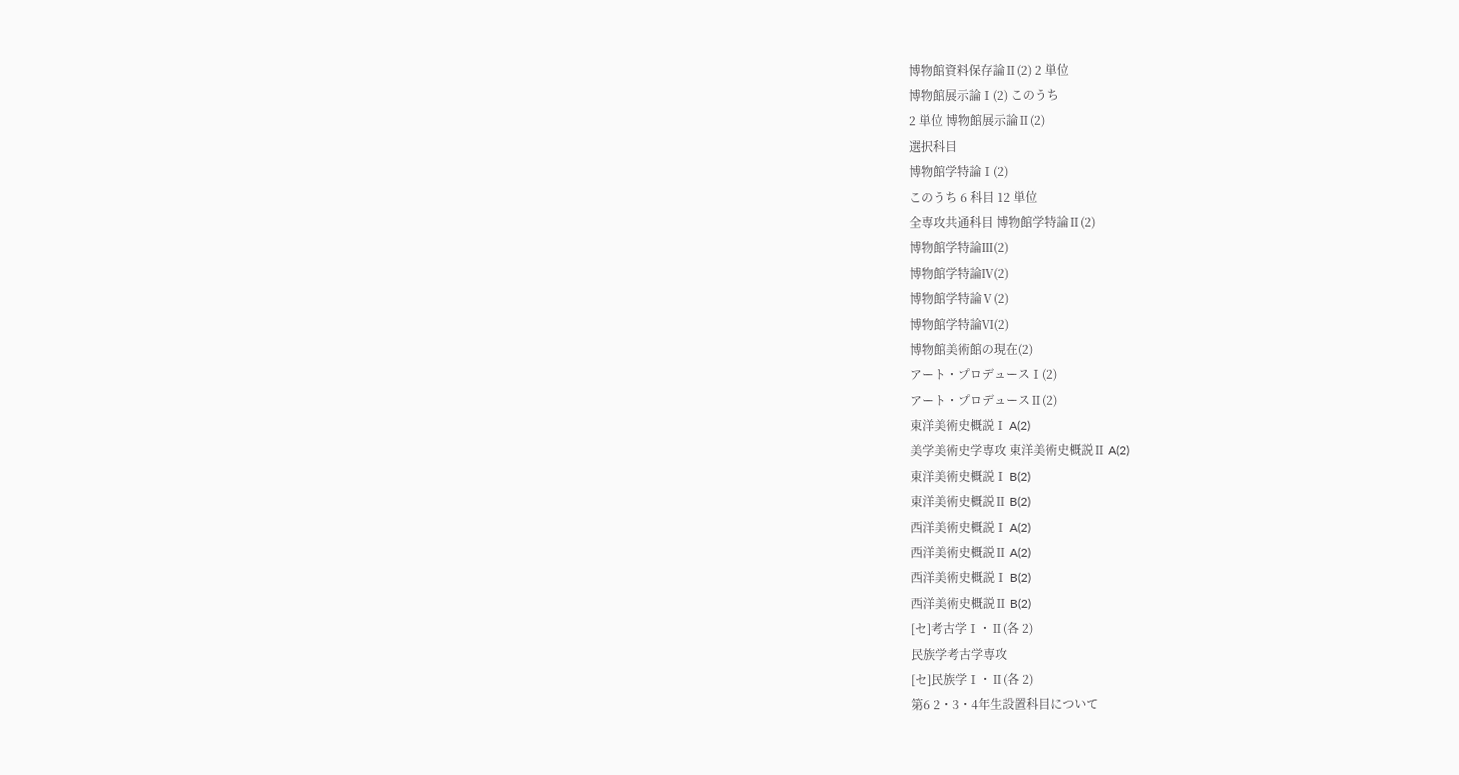博物館資料保存論Ⅱ(2) 2 単位
博物館展示論Ⅰ(2) このうち
2 単位 博物館展示論Ⅱ(2)
選択科目
博物館学特論Ⅰ(2)
このうち 6 科目 12 単位
全専攻共通科目 博物館学特論Ⅱ(2)
博物館学特論Ⅲ(2)
博物館学特論Ⅳ(2)
博物館学特論Ⅴ(2)
博物館学特論Ⅵ(2)
博物館美術館の現在(2)
アート・プロデュースⅠ(2)
アート・プロデュースⅡ(2)
東洋美術史概説Ⅰ A(2)
美学美術史学専攻 東洋美術史概説Ⅱ A(2)
東洋美術史概説Ⅰ B(2)
東洋美術史概説Ⅱ B(2)
西洋美術史概説Ⅰ A(2)
西洋美術史概説Ⅱ A(2)
西洋美術史概説Ⅰ B(2)
西洋美術史概説Ⅱ B(2)
[セ]考古学Ⅰ・Ⅱ(各 2)
民族学考古学専攻
[セ]民族学Ⅰ・Ⅱ(各 2)
第6 2・3・4年生設置科目について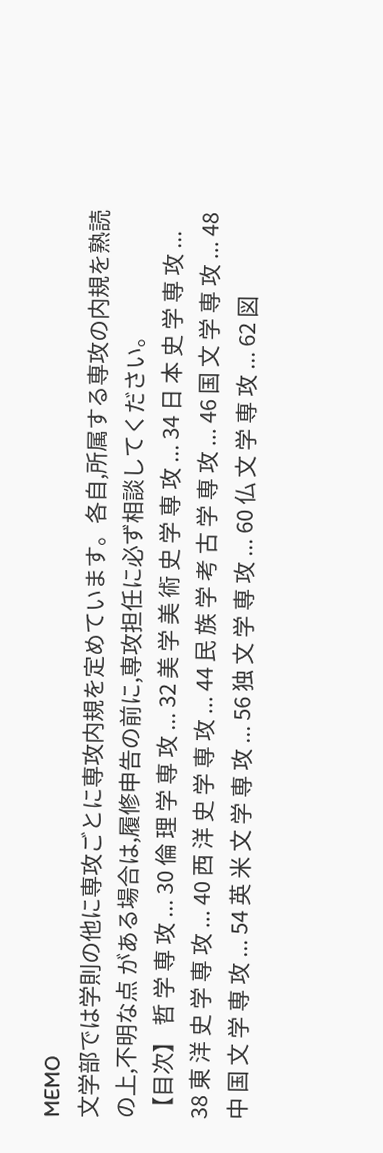MEMO
文学部では学則の他に専攻ごとに専攻内規を定めています。各自,所属する専攻の内規を熟読の上,不明な点 がある場合は,履修申告の前に,専攻担任に必ず相談してください。
【目次】 哲 学 専 攻 ... 30 倫 理 学 専 攻 ... 32 美 学 美 術 史 学 専 攻 ... 34 日 本 史 学 専 攻 ... 38 東 洋 史 学 専 攻 ... 40 西 洋 史 学 専 攻 ... 44 民 族 学 考 古 学 専 攻 ... 46 国 文 学 専 攻 ... 48 中 国 文 学 専 攻 ... 54 英 米 文 学 専 攻 ... 56 独 文 学 専 攻 ... 60 仏 文 学 専 攻 ... 62 図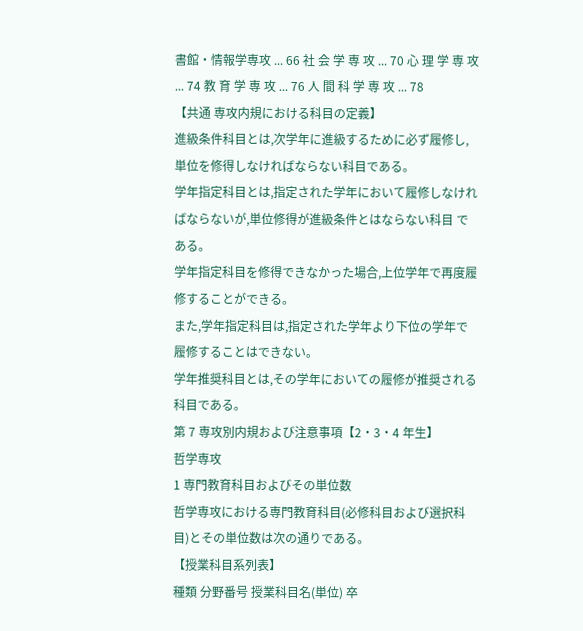書館・情報学専攻 ... 66 社 会 学 専 攻 ... 70 心 理 学 専 攻 ... 74 教 育 学 専 攻 ... 76 人 間 科 学 専 攻 ... 78
【共通 専攻内規における科目の定義】
進級条件科目とは,次学年に進級するために必ず履修し,単位を修得しなければならない科目である。
学年指定科目とは,指定された学年において履修しなければならないが,単位修得が進級条件とはならない科目 である。
学年指定科目を修得できなかった場合,上位学年で再度履修することができる。
また,学年指定科目は,指定された学年より下位の学年で履修することはできない。
学年推奨科目とは,その学年においての履修が推奨される科目である。
第 7 専攻別内規および注意事項【2・3・4 年生】
哲学専攻
1 専門教育科目およびその単位数
哲学専攻における専門教育科目(必修科目および選択科目)とその単位数は次の通りである。
【授業科目系列表】
種類 分野番号 授業科目名(単位) 卒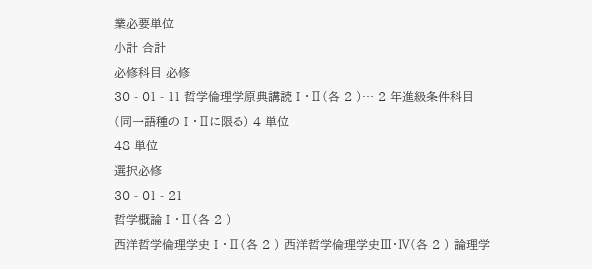業必要単位
小計 合計
必修科目 必修
30 - 01 - 11 哲学倫理学原典講読Ⅰ・Ⅱ(各 2 )… 2 年進級条件科目
(同一語種のⅠ・Ⅱに限る) 4 単位
48 単位
選択必修
30 - 01 - 21
哲学概論Ⅰ・Ⅱ(各 2 )
西洋哲学倫理学史Ⅰ・Ⅱ(各 2 ) 西洋哲学倫理学史Ⅲ・Ⅳ(各 2 ) 論理学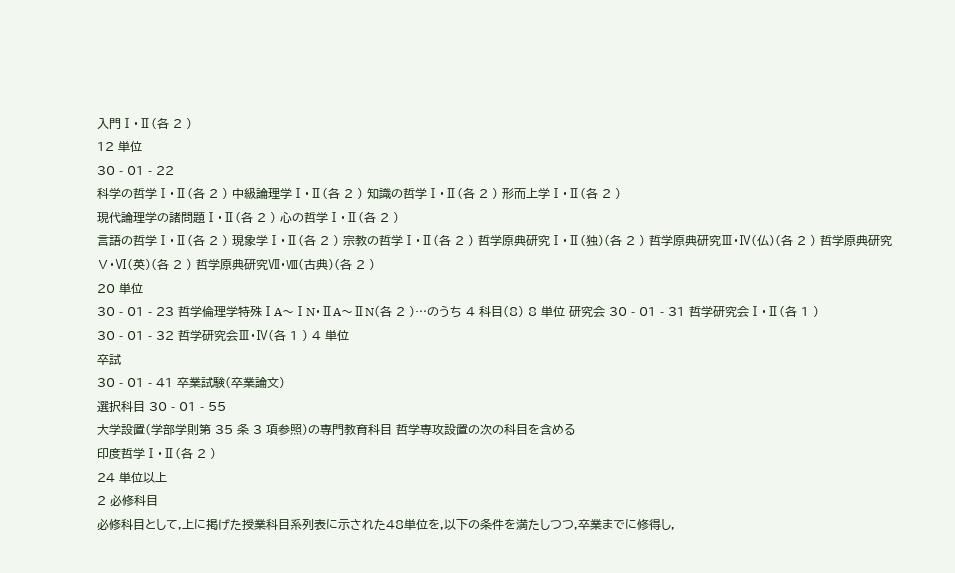入門Ⅰ・Ⅱ(各 2 )
12 単位
30 - 01 - 22
科学の哲学Ⅰ・Ⅱ(各 2 ) 中級論理学Ⅰ・Ⅱ(各 2 ) 知識の哲学Ⅰ・Ⅱ(各 2 ) 形而上学Ⅰ・Ⅱ(各 2 )
現代論理学の諸問題Ⅰ・Ⅱ(各 2 ) 心の哲学Ⅰ・Ⅱ(各 2 )
言語の哲学Ⅰ・Ⅱ(各 2 ) 現象学Ⅰ・Ⅱ(各 2 ) 宗教の哲学Ⅰ・Ⅱ(各 2 ) 哲学原典研究Ⅰ・Ⅱ(独)(各 2 ) 哲学原典研究Ⅲ・Ⅳ(仏)(各 2 ) 哲学原典研究Ⅴ・Ⅵ(英)(各 2 ) 哲学原典研究Ⅶ・Ⅷ(古典)(各 2 )
20 単位
30 - 01 - 23 哲学倫理学特殊ⅠA〜ⅠN・ⅡA〜ⅡN(各 2 )…のうち 4 科目(8) 8 単位 研究会 30 - 01 - 31 哲学研究会Ⅰ・Ⅱ(各 1 )
30 - 01 - 32 哲学研究会Ⅲ・Ⅳ(各 1 ) 4 単位
卒試
30 - 01 - 41 卒業試験(卒業論文)
選択科目 30 - 01 - 55
大学設置(学部学則第 35 条 3 項参照)の専門教育科目 哲学専攻設置の次の科目を含める
印度哲学Ⅰ・Ⅱ(各 2 )
24 単位以上
2 必修科目
必修科目として,上に掲げた授業科目系列表に示された48単位を,以下の条件を満たしつつ,卒業までに修得し,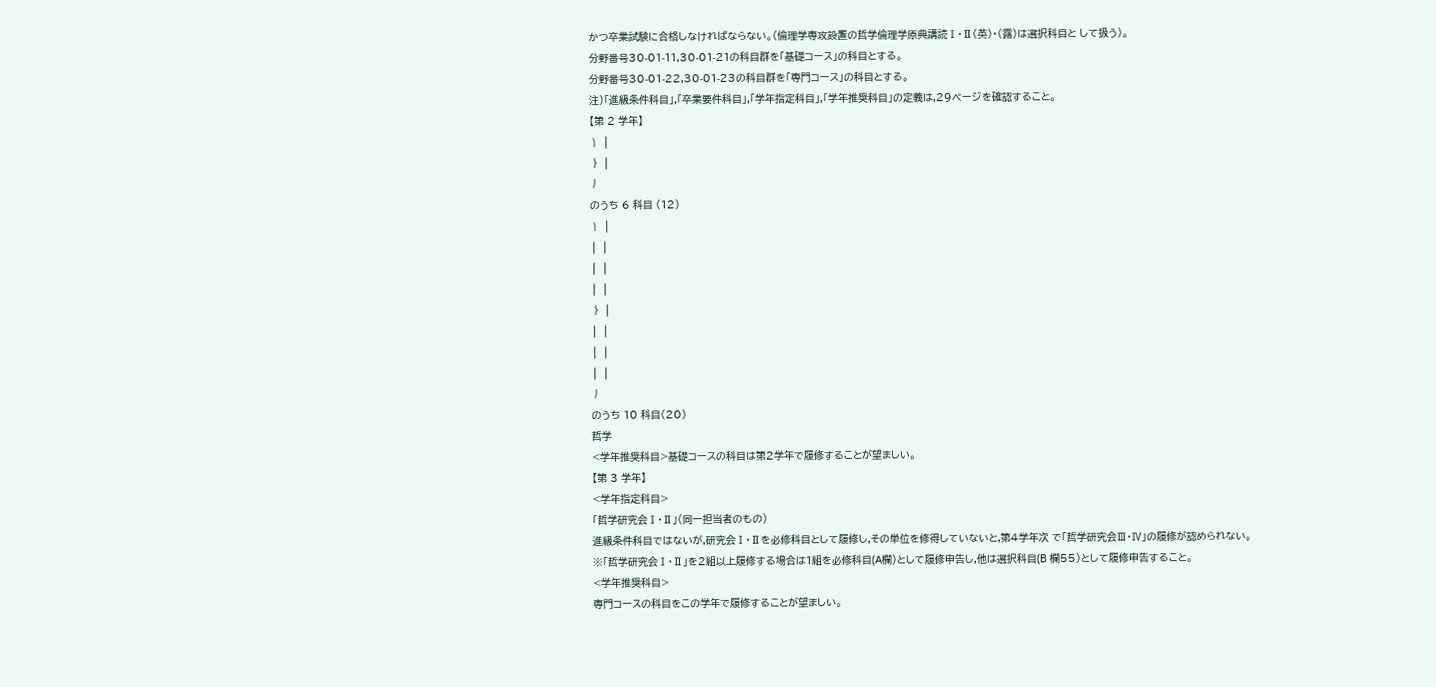かつ卒業試験に合格しなければならない。(倫理学専攻設置の哲学倫理学原典講読Ⅰ・Ⅱ(英)・(露)は選択科目と して扱う)。
分野番号30-01-11,30-01-21の科目群を「基礎コース」の科目とする。
分野番号30-01-22,30-01-23の科目群を「専門コース」の科目とする。
注)「進級条件科目」,「卒業要件科目」,「学年指定科目」,「学年推奨科目」の定義は,29ページを確認すること。
【第 2 学年】
⎫ ⎪
⎬ ⎪
⎭
のうち 6 科目 (12)
⎫ ⎪
⎪ ⎪
⎪ ⎪
⎪ ⎪
⎬ ⎪
⎪ ⎪
⎪ ⎪
⎪ ⎪
⎭
のうち 10 科目(20)
哲学
<学年推奨科目>基礎コースの科目は第2学年で履修することが望ましい。
【第 3 学年】
<学年指定科目>
「哲学研究会Ⅰ・Ⅱ」(同一担当者のもの)
進級条件科目ではないが,研究会Ⅰ・Ⅱを必修科目として履修し,その単位を修得していないと,第4学年次 で「哲学研究会Ⅲ・Ⅳ」の履修が認められない。
※「哲学研究会Ⅰ・Ⅱ」を2組以上履修する場合は1組を必修科目(A欄)として履修申告し,他は選択科目(B 欄55)として履修申告すること。
<学年推奨科目>
専門コースの科目をこの学年で履修することが望ましい。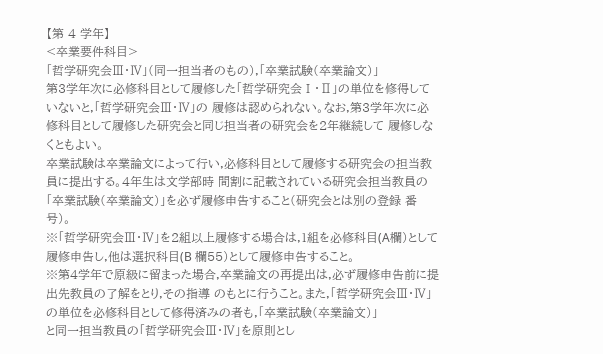【第 4 学年】
<卒業要件科目>
「哲学研究会Ⅲ・Ⅳ」(同一担当者のもの),「卒業試験(卒業論文)」
第3学年次に必修科目として履修した「哲学研究会Ⅰ・Ⅱ」の単位を修得していないと,「哲学研究会Ⅲ・Ⅳ」の 履修は認められない。なお,第3学年次に必修科目として履修した研究会と同じ担当者の研究会を2年継続して 履修しなくともよい。
卒業試験は卒業論文によって行い,必修科目として履修する研究会の担当教員に提出する。4年生は文学部時 間割に記載されている研究会担当教員の「卒業試験(卒業論文)」を必ず履修申告すること(研究会とは別の登録 番号)。
※「哲学研究会Ⅲ・Ⅳ」を2組以上履修する場合は,1組を必修科目(A欄)として履修申告し,他は選択科目(B 欄55)として履修申告すること。
※第4学年で原級に留まった場合,卒業論文の再提出は,必ず履修申告前に提出先教員の了解をとり,その指導 のもとに行うこと。また,「哲学研究会Ⅲ・Ⅳ」の単位を必修科目として修得済みの者も,「卒業試験(卒業論文)」
と同一担当教員の「哲学研究会Ⅲ・Ⅳ」を原則とし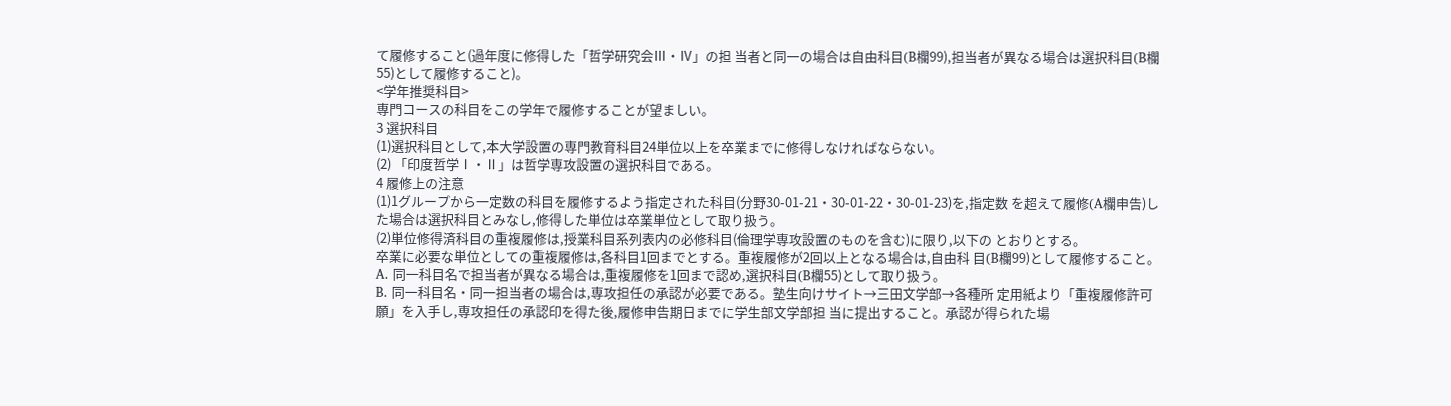て履修すること(過年度に修得した「哲学研究会Ⅲ・Ⅳ」の担 当者と同一の場合は自由科目(B欄99),担当者が異なる場合は選択科目(B欄55)として履修すること)。
<学年推奨科目>
専門コースの科目をこの学年で履修することが望ましい。
3 選択科目
(1)選択科目として,本大学設置の専門教育科目24単位以上を卒業までに修得しなければならない。
(2) 「印度哲学Ⅰ・Ⅱ」は哲学専攻設置の選択科目である。
4 履修上の注意
(1)1グループから一定数の科目を履修するよう指定された科目(分野30-01-21・30-01-22・30-01-23)を,指定数 を超えて履修(A欄申告)した場合は選択科目とみなし,修得した単位は卒業単位として取り扱う。
(2)単位修得済科目の重複履修は,授業科目系列表内の必修科目(倫理学専攻設置のものを含む)に限り,以下の とおりとする。
卒業に必要な単位としての重複履修は,各科目1回までとする。重複履修が2回以上となる場合は,自由科 目(B欄99)として履修すること。
A. 同一科目名で担当者が異なる場合は,重複履修を1回まで認め,選択科目(B欄55)として取り扱う。
B. 同一科目名・同一担当者の場合は,専攻担任の承認が必要である。塾生向けサイト→三田文学部→各種所 定用紙より「重複履修許可願」を入手し,専攻担任の承認印を得た後,履修申告期日までに学生部文学部担 当に提出すること。承認が得られた場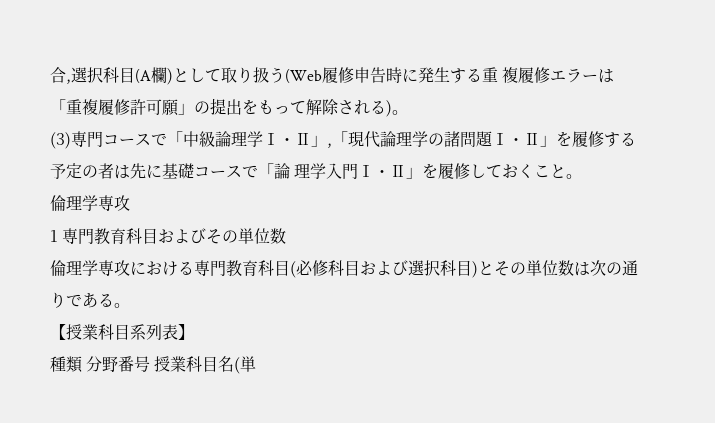合,選択科目(A欄)として取り扱う(Web履修申告時に発生する重 複履修エラーは「重複履修許可願」の提出をもって解除される)。
(3)専門コースで「中級論理学Ⅰ・Ⅱ」,「現代論理学の諸問題Ⅰ・Ⅱ」を履修する予定の者は先に基礎コースで「論 理学入門Ⅰ・Ⅱ」を履修しておくこと。
倫理学専攻
1 専門教育科目およびその単位数
倫理学専攻における専門教育科目(必修科目および選択科目)とその単位数は次の通りである。
【授業科目系列表】
種類 分野番号 授業科目名(単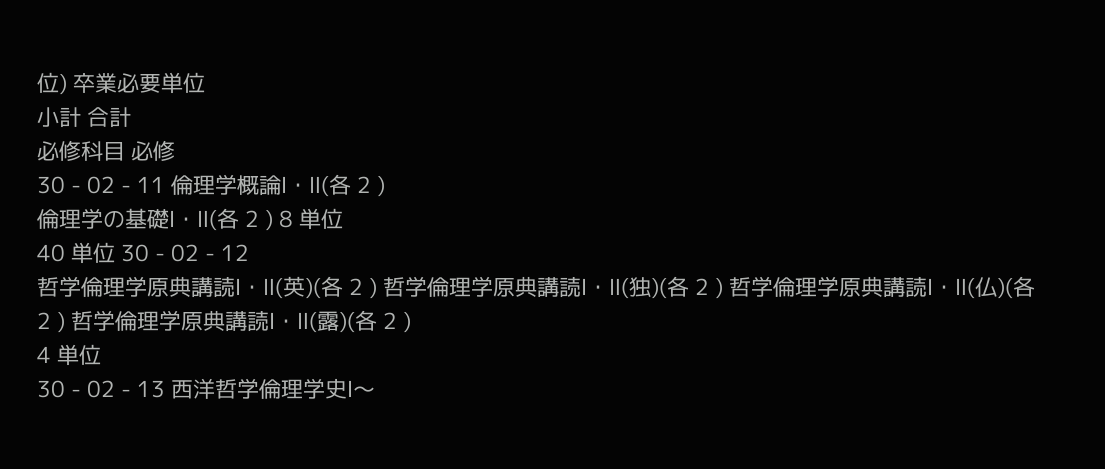位) 卒業必要単位
小計 合計
必修科目 必修
30 - 02 - 11 倫理学概論Ⅰ・Ⅱ(各 2 )
倫理学の基礎Ⅰ・Ⅱ(各 2 ) 8 単位
40 単位 30 - 02 - 12
哲学倫理学原典講読Ⅰ・Ⅱ(英)(各 2 ) 哲学倫理学原典講読Ⅰ・Ⅱ(独)(各 2 ) 哲学倫理学原典講読Ⅰ・Ⅱ(仏)(各 2 ) 哲学倫理学原典講読Ⅰ・Ⅱ(露)(各 2 )
4 単位
30 - 02 - 13 西洋哲学倫理学史Ⅰ〜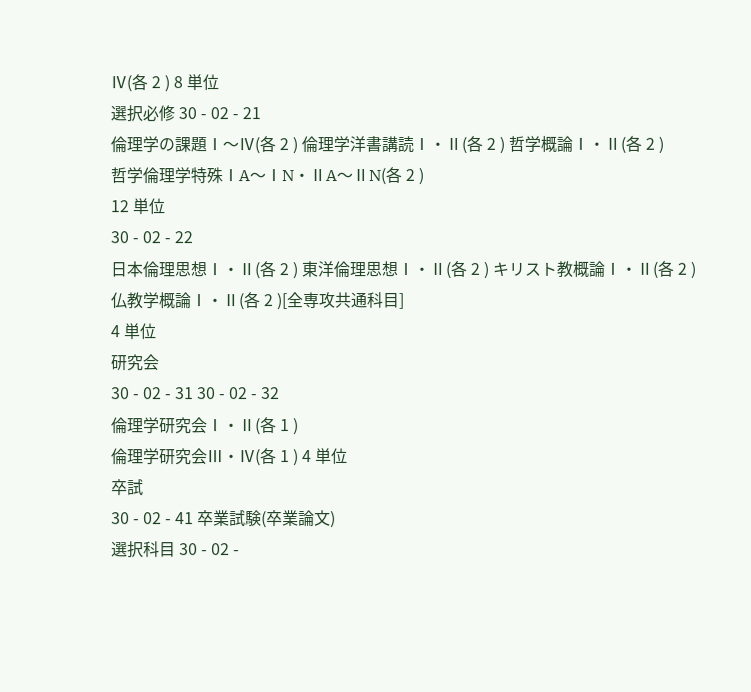Ⅳ(各 2 ) 8 単位
選択必修 30 - 02 - 21
倫理学の課題Ⅰ〜Ⅳ(各 2 ) 倫理学洋書講読Ⅰ・Ⅱ(各 2 ) 哲学概論Ⅰ・Ⅱ(各 2 )
哲学倫理学特殊ⅠA〜ⅠN・ⅡA〜ⅡN(各 2 )
12 単位
30 - 02 - 22
日本倫理思想Ⅰ・Ⅱ(各 2 ) 東洋倫理思想Ⅰ・Ⅱ(各 2 ) キリスト教概論Ⅰ・Ⅱ(各 2 )
仏教学概論Ⅰ・Ⅱ(各 2 )[全専攻共通科目]
4 単位
研究会
30 - 02 - 31 30 - 02 - 32
倫理学研究会Ⅰ・Ⅱ(各 1 )
倫理学研究会Ⅲ・Ⅳ(各 1 ) 4 単位
卒試
30 - 02 - 41 卒業試験(卒業論文)
選択科目 30 - 02 -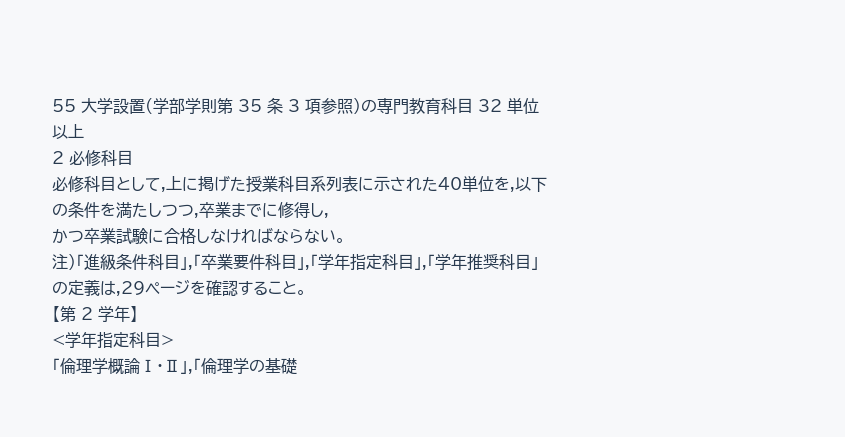55 大学設置(学部学則第 35 条 3 項参照)の専門教育科目 32 単位以上
2 必修科目
必修科目として,上に掲げた授業科目系列表に示された40単位を,以下の条件を満たしつつ,卒業までに修得し,
かつ卒業試験に合格しなければならない。
注)「進級条件科目」,「卒業要件科目」,「学年指定科目」,「学年推奨科目」の定義は,29ページを確認すること。
【第 2 学年】
<学年指定科目>
「倫理学概論Ⅰ・Ⅱ」,「倫理学の基礎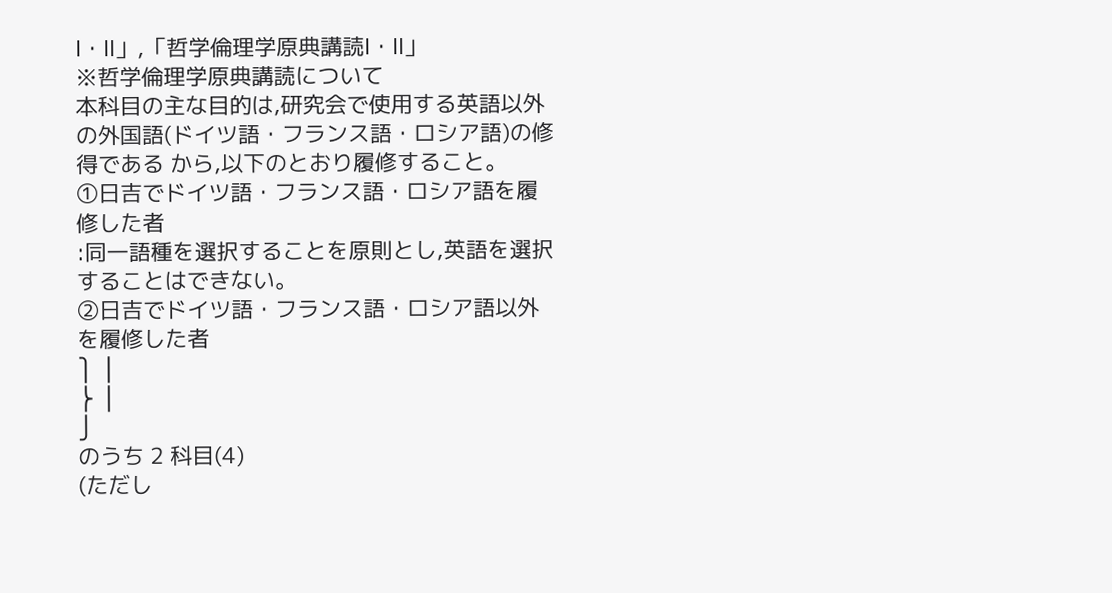Ⅰ・Ⅱ」,「哲学倫理学原典講読Ⅰ・Ⅱ」
※哲学倫理学原典講読について
本科目の主な目的は,研究会で使用する英語以外の外国語(ドイツ語・フランス語・ロシア語)の修得である から,以下のとおり履修すること。
①日吉でドイツ語・フランス語・ロシア語を履修した者
:同一語種を選択することを原則とし,英語を選択することはできない。
②日吉でドイツ語・フランス語・ロシア語以外を履修した者
⎫ ⎪
⎬ ⎪
⎭
のうち 2 科目(4)
(ただし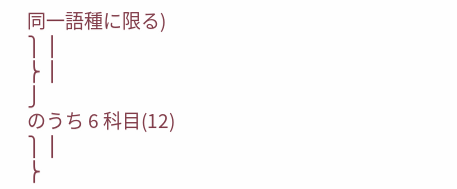同一語種に限る)
⎫ ⎪
⎬ ⎪
⎭
のうち 6 科目(12)
⎫ ⎪
⎬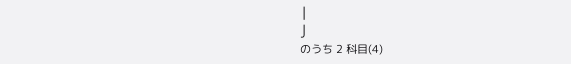⎪
⎭
のうち 2 科目(4)